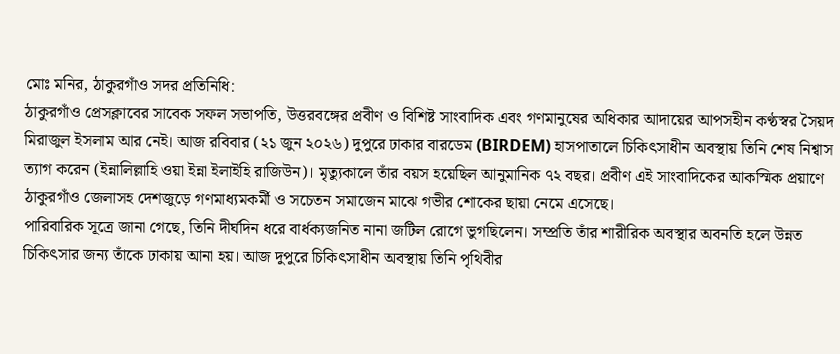মোঃ মনির, ঠাকুরগাঁও সদর প্রতিনিধি:
ঠাকুরগাঁও প্রেসক্লাবের সাবেক সফল সভাপতি, উত্তরবঙ্গের প্রবীণ ও বিশিষ্ট সাংবাদিক এবং গণমানুষের অধিকার আদায়ের আপসহীন কণ্ঠস্বর সৈয়দ মিরাজুল ইসলাম আর নেই। আজ রবিবার (২১ জুন ২০২৬) দুপুরে ঢাকার বারডেম (BIRDEM) হাসপাতালে চিকিৎসাধীন অবস্থায় তিনি শেষ নিশ্বাস ত্যাগ করেন (ইন্নালিল্লাহি ওয়া ইন্না ইলাইহি রাজিউন)। মৃত্যুকালে তাঁর বয়স হয়েছিল আনুমানিক ৭২ বছর। প্রবীণ এই সাংবাদিকের আকস্মিক প্রয়াণে ঠাকুরগাঁও জেলাসহ দেশজুড়ে গণমাধ্যমকর্মী ও সচেতন সমাজেন মাঝে গভীর শোকের ছায়া নেমে এসেছে।
পারিবারিক সূত্রে জানা গেছে, তিনি দীর্ঘদিন ধরে বার্ধক্যজনিত নানা জটিল রোগে ভুগছিলেন। সম্প্রতি তাঁর শারীরিক অবস্থার অবনতি হলে উন্নত চিকিৎসার জন্য তাঁকে ঢাকায় আনা হয়। আজ দুপুরে চিকিৎসাধীন অবস্থায় তিনি পৃথিবীর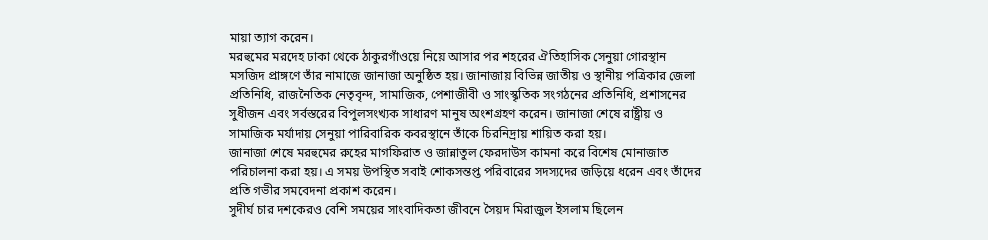মায়া ত্যাগ করেন।
মরহুমের মরদেহ ঢাকা থেকে ঠাকুরগাঁওয়ে নিয়ে আসার পর শহরের ঐতিহাসিক সেনুয়া গোরস্থান মসজিদ প্রাঙ্গণে তাঁর নামাজে জানাজা অনুষ্ঠিত হয়। জানাজায় বিভিন্ন জাতীয় ও স্থানীয় পত্রিকার জেলা প্রতিনিধি, রাজনৈতিক নেতৃবৃন্দ, সামাজিক, পেশাজীবী ও সাংস্কৃতিক সংগঠনের প্রতিনিধি, প্রশাসনের সুধীজন এবং সর্বস্তরের বিপুলসংখ্যক সাধারণ মানুষ অংশগ্রহণ করেন। জানাজা শেষে রাষ্ট্রীয় ও সামাজিক মর্যাদায় সেনুয়া পারিবারিক কবরস্থানে তাঁকে চিরনিদ্রায় শায়িত করা হয়।
জানাজা শেষে মরহুমের রুহের মাগফিরাত ও জান্নাতুল ফেরদাউস কামনা করে বিশেষ মোনাজাত পরিচালনা করা হয়। এ সময় উপস্থিত সবাই শোকসন্তপ্ত পরিবারের সদস্যদের জড়িয়ে ধরেন এবং তাঁদের প্রতি গভীর সমবেদনা প্রকাশ করেন।
সুদীর্ঘ চার দশকেরও বেশি সময়ের সাংবাদিকতা জীবনে সৈয়দ মিরাজুল ইসলাম ছিলেন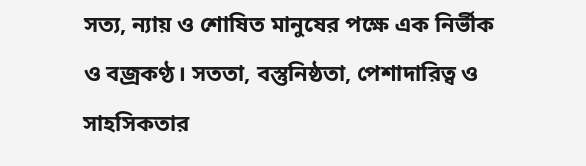সত্য, ন্যায় ও শোষিত মানুষের পক্ষে এক নির্ভীক ও বজ্রকণ্ঠ। সততা, বস্তুনিষ্ঠতা, পেশাদারিত্ব ও সাহসিকতার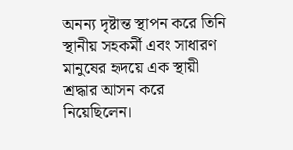অনন্য দৃষ্টান্ত স্থাপন করে তিনি স্থানীয় সহকর্মী এবং সাধারণ মানুষের হৃদয়ে এক স্থায়ী শ্রদ্ধার আসন করে নিয়েছিলেন।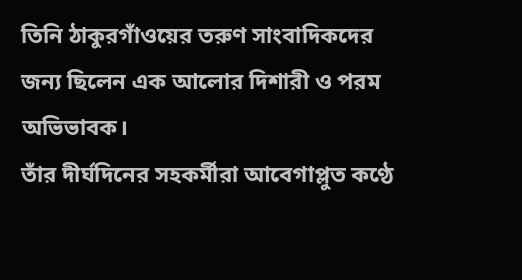তিনি ঠাকুরগাঁওয়ের তরুণ সাংবাদিকদের জন্য ছিলেন এক আলোর দিশারী ও পরম অভিভাবক।
তাঁর দীর্ঘদিনের সহকর্মীরা আবেগাপ্লুত কণ্ঠে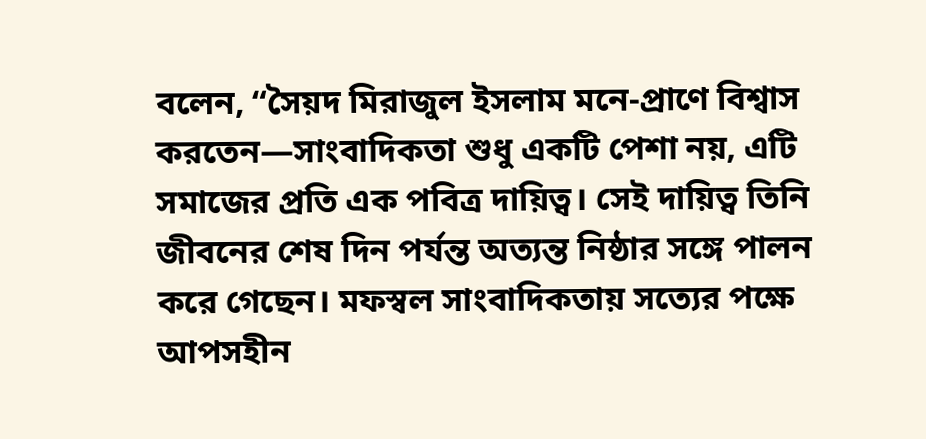বলেন, “সৈয়দ মিরাজুল ইসলাম মনে-প্রাণে বিশ্বাস করতেন—সাংবাদিকতা শুধু একটি পেশা নয়, এটি সমাজের প্রতি এক পবিত্র দায়িত্ব। সেই দায়িত্ব তিনি জীবনের শেষ দিন পর্যন্ত অত্যন্ত নিষ্ঠার সঙ্গে পালন করে গেছেন। মফস্বল সাংবাদিকতায় সত্যের পক্ষে আপসহীন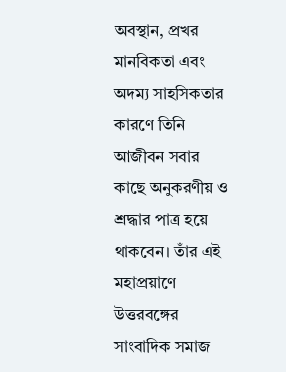অবস্থান, প্রখর মানবিকতা এবং অদম্য সাহসিকতার কারণে তিনি আজীবন সবার কাছে অনুকরণীয় ও শ্রদ্ধার পাত্র হয়ে থাকবেন। তাঁর এই মহাপ্রয়াণে উত্তরবঙ্গের সাংবাদিক সমাজ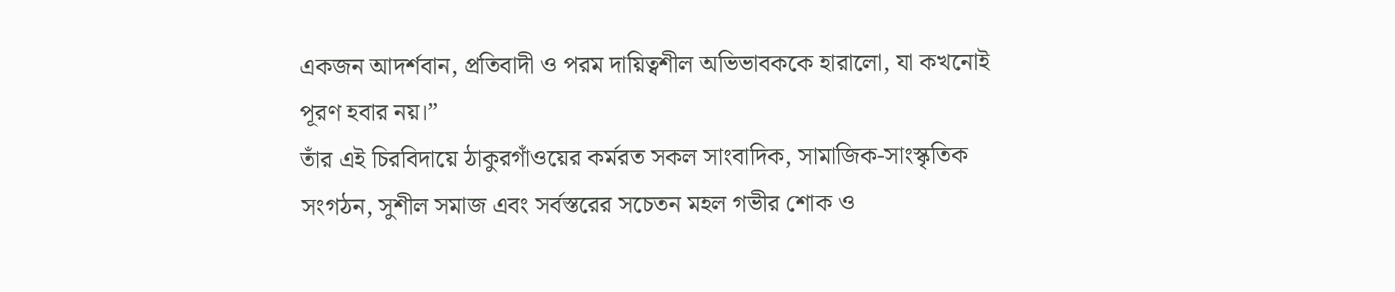একজন আদর্শবান, প্রতিবাদী ও পরম দায়িত্বশীল অভিভাবককে হারালো, যা কখনোই পূরণ হবার নয়।”
তাঁর এই চিরবিদায়ে ঠাকুরগাঁওয়ের কর্মরত সকল সাংবাদিক, সামাজিক-সাংস্কৃতিক সংগঠন, সুশীল সমাজ এবং সর্বস্তরের সচেতন মহল গভীর শোক ও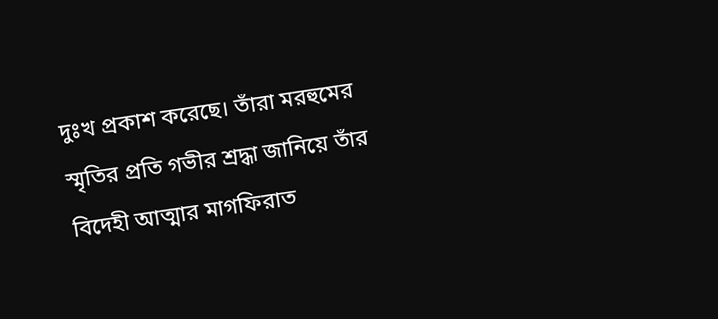দুঃখ প্রকাশ করেছে। তাঁরা মরহুমের স্মৃতির প্রতি গভীর শ্রদ্ধা জানিয়ে তাঁর বিদেহী আত্মার মাগফিরাত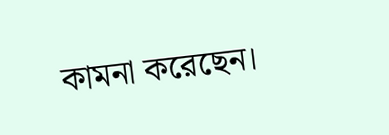কামনা করেছেন।